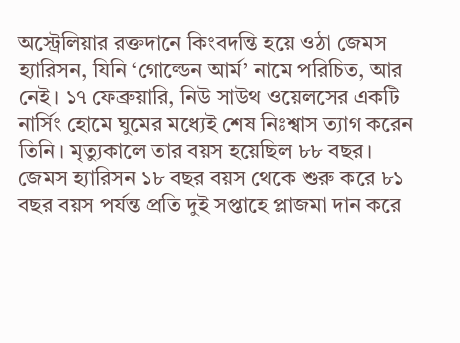অস্ট্রেলিয়ার রক্তদানে কিংবদন্তি হয়ে ওঠা জেমস হ্যারিসন, যিনি ‘গোল্ডেন আর্ম’ নামে পরিচিত, আর নেই। ১৭ ফেব্রুয়ারি, নিউ সাউথ ওয়েলসের একটি নার্সিং হোমে ঘুমের মধ্যেই শেষ নিঃশ্বাস ত্যাগ করেন তিনি। মৃত্যুকালে তার বয়স হয়েছিল ৮৮ বছর।
জেমস হ্যারিসন ১৮ বছর বয়স থেকে শুরু করে ৮১ বছর বয়স পর্যন্ত প্রতি দুই সপ্তাহে প্লাজমা দান করে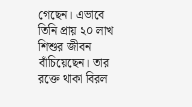গেছেন। এভাবে তিনি প্রায় ২০ লাখ শিশুর জীবন বাঁচিয়েছেন। তার রক্তে থাকা বিরল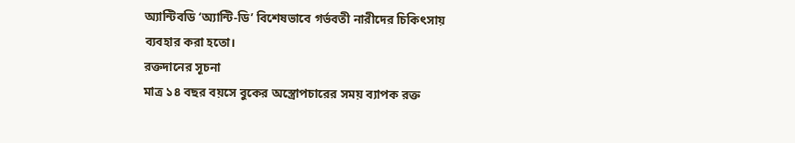অ্যান্টিবডি ‘অ্যান্টি-ডি’ বিশেষভাবে গর্ভবতী নারীদের চিকিৎসায় ব্যবহার করা হতো।
রক্তদানের সূচনা
মাত্র ১৪ বছর বয়সে বুকের অস্ত্রোপচারের সময় ব্যাপক রক্ত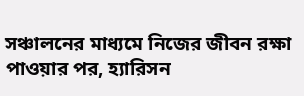সঞ্চালনের মাধ্যমে নিজের জীবন রক্ষা পাওয়ার পর, হ্যারিসন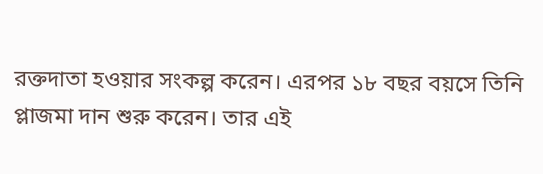রক্তদাতা হওয়ার সংকল্প করেন। এরপর ১৮ বছর বয়সে তিনি প্লাজমা দান শুরু করেন। তার এই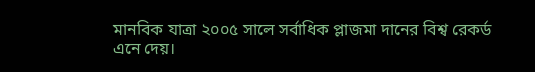মানবিক যাত্রা ২০০৫ সালে সর্বাধিক প্লাজমা দানের বিশ্ব রেকর্ড এনে দেয়।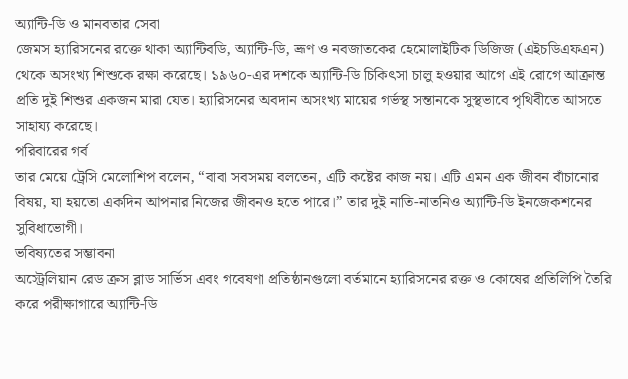অ্যান্টি-ডি ও মানবতার সেবা
জেমস হ্যারিসনের রক্তে থাকা অ্যান্টিবডি, অ্যান্টি-ডি, ভ্রূণ ও নবজাতকের হেমোলাইটিক ডিজিজ (এইচডিএফএন) থেকে অসংখ্য শিশুকে রক্ষা করেছে। ১৯৬০-এর দশকে অ্যান্টি-ডি চিকিৎসা চালু হওয়ার আগে এই রোগে আক্রান্ত প্রতি দুই শিশুর একজন মারা যেত। হ্যারিসনের অবদান অসংখ্য মায়ের গর্ভস্থ সন্তানকে সুস্থভাবে পৃথিবীতে আসতে সাহায্য করেছে।
পরিবারের গর্ব
তার মেয়ে ট্রেসি মেলোশিপ বলেন, “বাবা সবসময় বলতেন, এটি কষ্টের কাজ নয়। এটি এমন এক জীবন বাঁচানোর বিষয়, যা হয়তো একদিন আপনার নিজের জীবনও হতে পারে।” তার দুই নাতি-নাতনিও অ্যান্টি-ডি ইনজেকশনের সুবিধাভোগী।
ভবিষ্যতের সম্ভাবনা
অস্ট্রেলিয়ান রেড ক্রস ব্লাড সার্ভিস এবং গবেষণা প্রতিষ্ঠানগুলো বর্তমানে হ্যারিসনের রক্ত ও কোষের প্রতিলিপি তৈরি করে পরীক্ষাগারে অ্যান্টি-ডি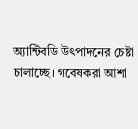অ্যান্টিবডি উৎপাদনের চেষ্টা চালাচ্ছে। গবেষকরা আশা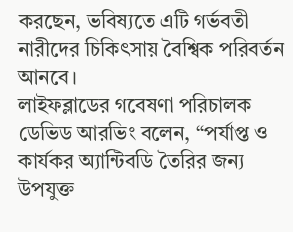করছেন, ভবিষ্যতে এটি গর্ভবতী নারীদের চিকিৎসায় বৈশ্বিক পরিবর্তন আনবে।
লাইফব্লাডের গবেষণা পরিচালক ডেভিড আরভিং বলেন, “পর্যাপ্ত ও কার্যকর অ্যান্টিবডি তৈরির জন্য উপযুক্ত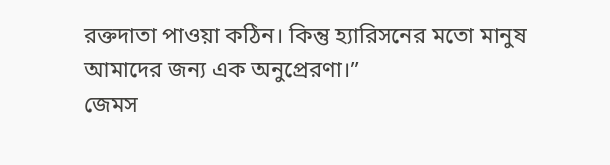রক্তদাতা পাওয়া কঠিন। কিন্তু হ্যারিসনের মতো মানুষ আমাদের জন্য এক অনুপ্রেরণা।”
জেমস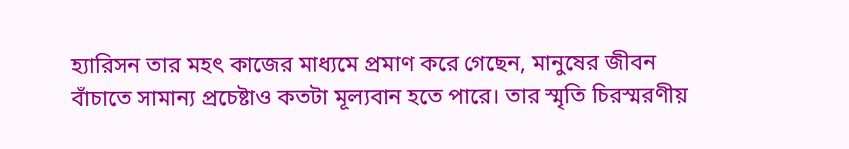হ্যারিসন তার মহৎ কাজের মাধ্যমে প্রমাণ করে গেছেন, মানুষের জীবন বাঁচাতে সামান্য প্রচেষ্টাও কতটা মূল্যবান হতে পারে। তার স্মৃতি চিরস্মরণীয়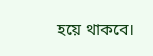হয়ে থাকবে।